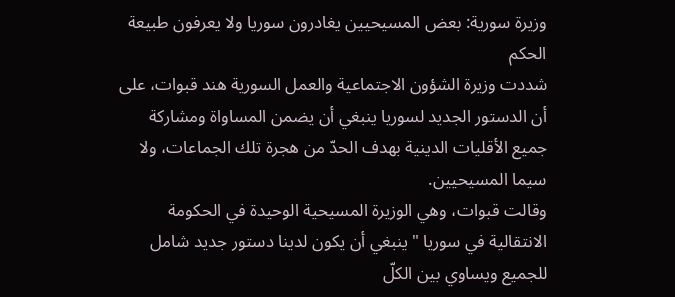وزيرة سورية: بعض المسيحيين يغادرون سوريا ولا يعرفون طبيعة الحكم
شددت وزيرة الشؤون الاجتماعية والعمل السورية هند قبوات، على أن الدستور الجديد لسوريا ينبغي أن يضمن المساواة ومشاركة جميع الأقليات الدينية بهدف الحدّ من هجرة تلك الجماعات، ولا سيما المسيحيين.
وقالت قبوات، وهي الوزيرة المسيحية الوحيدة في الحكومة الانتقالية في سوريا "ينبغي أن يكون لدينا دستور جديد شامل للجميع ويساوي بين الكلّ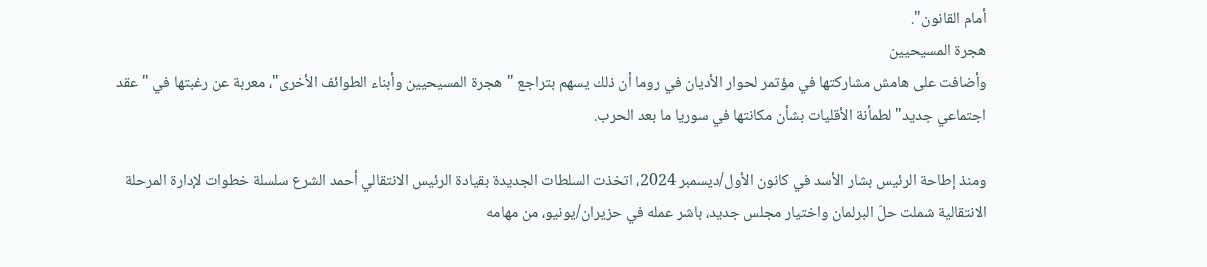أمام القانون".
هجرة المسيحيين
وأضافت على هامش مشاركتها في مؤتمر لحوار الأديان في روما أن ذلك يسهم بتراجع "هجرة المسيحيين وأبناء الطوائف الأخرى"، معربة عن رغبتها في "عقد اجتماعي جديد" لطمأنة الأقليات بشأن مكانتها في سوريا ما بعد الحرب.

ومنذ إطاحة الرئيس بشار الأسد في كانون الأول/ديسمبر 2024، اتخذت السلطات الجديدة بقيادة الرئيس الانتقالي أحمد الشرع سلسلة خطوات لإدارة المرحلة الانتقالية شملت حلّ البرلمان واختيار مجلس جديد، باشر عمله في حزيران/يونيو، من مهامه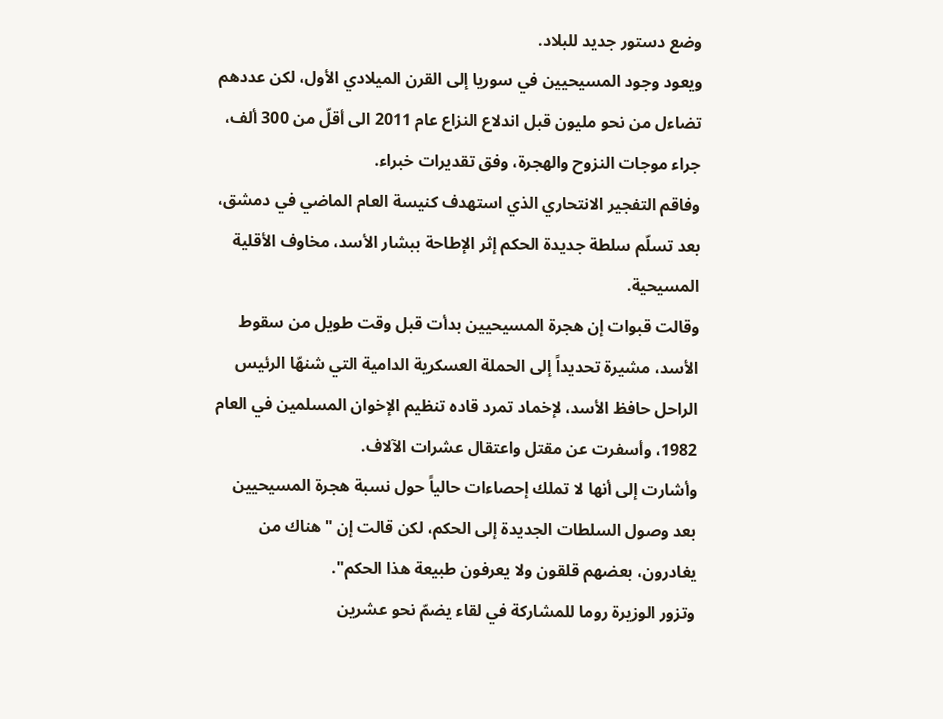وضع دستور جديد للبلاد.
ويعود وجود المسيحيين في سوريا إلى القرن الميلادي الأول، لكن عددهم تضاءل من نحو مليون قبل اندلاع النزاع عام 2011 الى أقلّ من 300 ألف، جراء موجات النزوح والهجرة، وفق تقديرات خبراء.
وفاقم التفجير الانتحاري الذي استهدف كنيسة العام الماضي في دمشق، بعد تسلّم سلطة جديدة الحكم إثر الإطاحة ببشار الأسد، مخاوف الأقلية المسيحية.
وقالت قبوات إن هجرة المسيحيين بدأت قبل وقت طويل من سقوط الأسد، مشيرة تحديداً إلى الحملة العسكرية الدامية التي شنهّا الرئيس الراحل حافظ الأسد، لإخماد تمرد قاده تنظيم الإخوان المسلمين في العام 1982، وأسفرت عن مقتل واعتقال عشرات الآلاف.
وأشارت إلى أنها لا تملك إحصاءات حالياً حول نسبة هجرة المسيحيين بعد وصول السلطات الجديدة إلى الحكم، لكن قالت إن "هناك من يغادرون، بعضهم قلقون ولا يعرفون طبيعة هذا الحكم".
وتزور الوزيرة روما للمشاركة في لقاء يضمّ نحو عشرين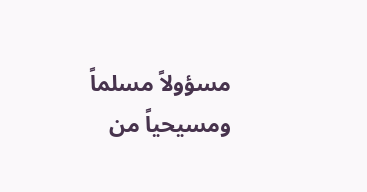مسؤولاً مسلماً ومسيحياً من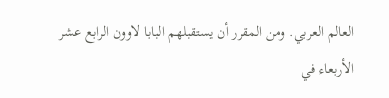العالم العربي. ومن المقرر أن يستقبلهم البابا لاوون الرابع عشر الأربعاء في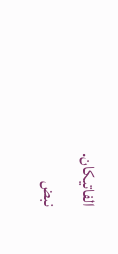الفاتيكان.
نبض